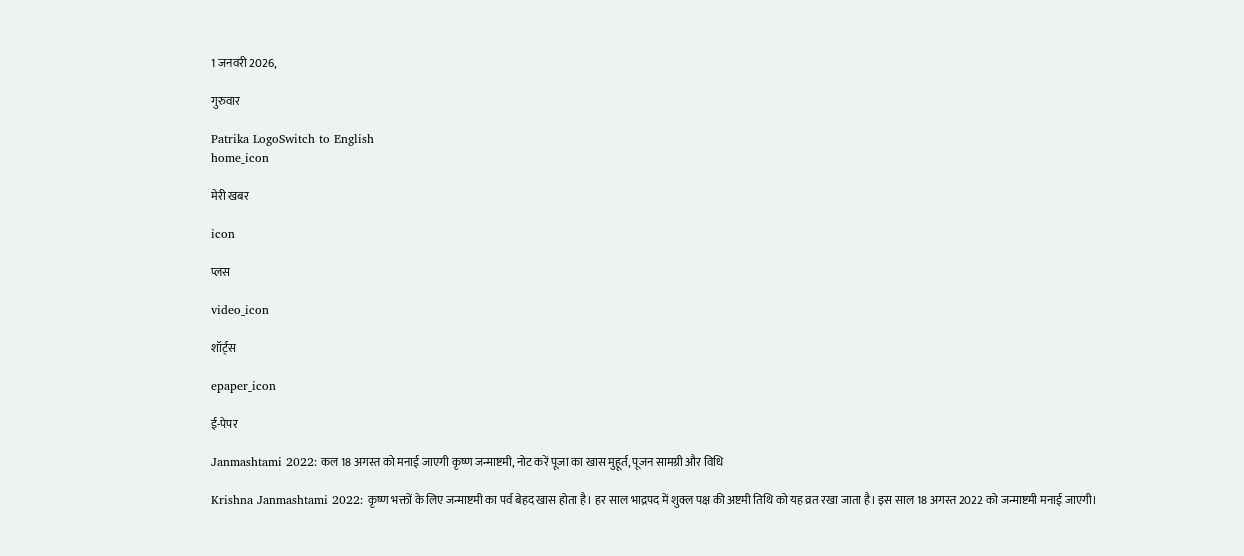1 जनवरी 2026,

गुरुवार

Patrika LogoSwitch to English
home_icon

मेरी खबर

icon

प्लस

video_icon

शॉर्ट्स

epaper_icon

ई-पेपर

Janmashtami 2022: कल 18 अगस्त को मनाई जाएगी कृष्ण जन्माष्टमी, नोट करें पूजा का खास मुहूर्त, पूजन सामग्री और विधि

Krishna Janmashtami 2022: कृष्ण भक्तों के लिए जन्माष्टमी का पर्व बेहद खास होता है। हर साल भाद्रपद में शुक्ल पक्ष की अष्टमी तिथि को यह व्रत रखा जाता है। इस साल 18 अगस्त 2022 को जन्माष्टमी मनाई जाएगी।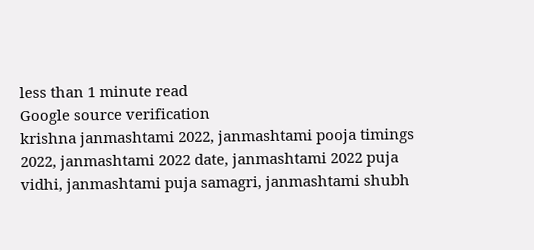less than 1 minute read
Google source verification
krishna janmashtami 2022, janmashtami pooja timings 2022, janmashtami 2022 date, janmashtami 2022 puja vidhi, janmashtami puja samagri, janmashtami shubh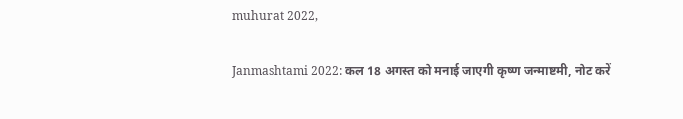muhurat 2022,

Janmashtami 2022: कल 18 अगस्त को मनाई जाएगी कृष्ण जन्माष्टमी, नोट करें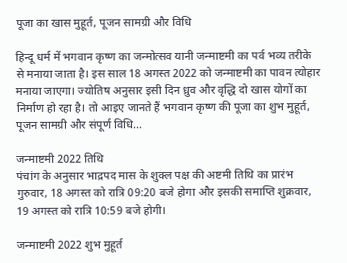पूजा का खास मुहूर्त, पूजन सामग्री और विधि

हिन्दू धर्म में भगवान कृष्ण का जन्मोत्सव यानी जन्माष्टमी का पर्व भव्य तरीके से मनाया जाता है। इस साल 18 अगस्त 2022 को जन्माष्टमी का पावन त्योहार मनाया जाएगा। ज्योतिष अनुसार इसी दिन ध्रुव और वृद्धि दो खास योगों का निर्माण हो रहा है। तो आइए जानते हैं भगवान कृष्ण की पूजा का शुभ मुहूर्त, पूजन सामग्री और संपूर्ण विधि...

जन्माष्टमी 2022 तिथि
पंचांग के अनुसार भाद्रपद मास के शुक्ल पक्ष की अष्टमी तिथि का प्रारंभ गुरुवार, 18 अगस्त को रात्रि 09:20 बजे होगा और इसकी समाप्ति शुक्रवार, 19 अगस्त को रात्रि 10:59 बजे होगी।

जन्माष्टमी 2022 शुभ मुहूर्त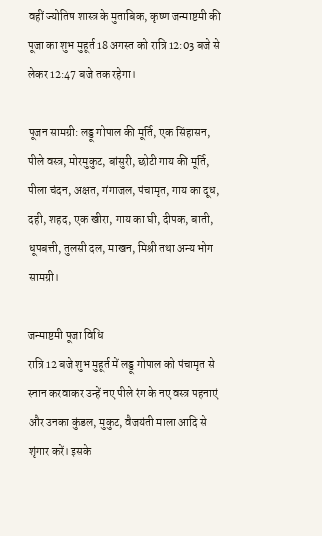वहीं ज्योतिष शास्त्र के मुताबिक, कृष्ण जन्माष्टमी की पूजा का शुभ मुहूर्त 18 अगस्त को रात्रि 12:03 बजे से लेकर 12:47 बजे तक रहेगा।

पूजन सामग्री: लड्डू गोपाल की मूर्ति, एक सिंहासन, पीले वस्त्र, मोरमुकुट, बांसुरी, छोटी गाय की मूर्ति, पीला चंदन, अक्षत, गंगाजल, पंचामृत, गाय का दूध, दही, शहद, एक खीरा, गाय का घी, दीपक, बाती, धूपबत्ती, तुलसी दल, माखन, मिश्री तथा अन्य भोग सामग्री।

जन्माष्टमी पूजा विधि
रात्रि 12 बजे शुभ मुहूर्त में लड्डू गोपाल को पंचामृत से स्नान करवाकर उन्हें नए पीले रंग के नए वस्त्र पहनाएं और उनका कुंडल, मुकुट, वैजयंती माला आदि से शृंगार करें। इसके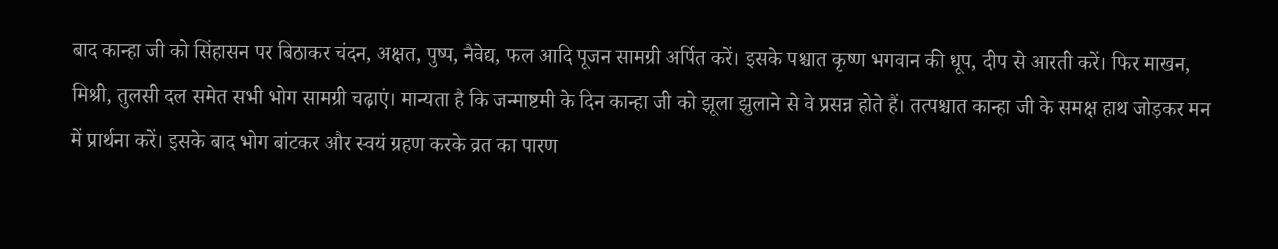बाद कान्हा जी को सिंहासन पर बिठाकर चंदन, अक्षत, पुष्प, नैवेद्य, फल आदि पूजन सामग्री अर्पित करें। इसके पश्चात कृष्ण भगवान की धूप, दीप से आरती करें। फिर माखन, मिश्री, तुलसी दल समेत सभी भोग सामग्री चढ़ाएं। मान्यता है कि जन्माष्टमी के दिन कान्हा जी को झूला झुलाने से वे प्रसन्न होते हैं। तत्पश्चात कान्हा जी के समक्ष हाथ जोड़कर मन में प्रार्थना करें। इसके बाद भोग बांटकर और स्वयं ग्रहण करके व्रत का पारण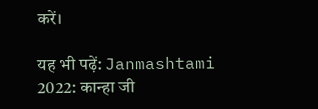करें।

यह भी पढ़ें: Janmashtami 2022: कान्हा जी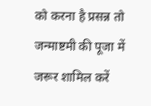को करना है प्रसन्न तो जन्माष्टमी की पूजा में जरूर शामिल करें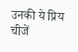उनकी ये प्रिय चीजें